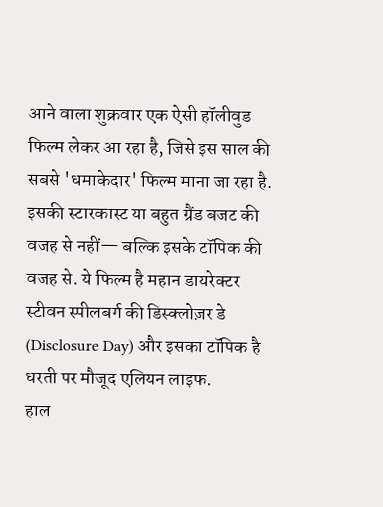आने वाला शुक्रवार एक ऐसी हॉलीवुड फिल्म लेकर आ रहा है, जिसे इस साल की सबसे 'धमाकेदार' फिल्म माना जा रहा है. इसकी स्टारकास्ट या बहुत ग्रैंड बजट की वजह से नहीं— बल्कि इसके टॉपिक की वजह से. ये फिल्म है महान डायरेक्टर स्टीवन स्पीलबर्ग की डिस्क्लोज़र डे (Disclosure Day) और इसका टॉपिक है धरती पर मौजूद एलियन लाइफ.
हाल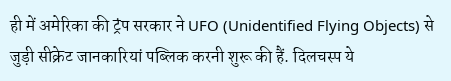ही में अमेरिका की ट्रंप सरकार ने UFO (Unidentified Flying Objects) से जुड़ी सीक्रेट जानकारियां पब्लिक करनी शुरू की हैं. दिलचस्प ये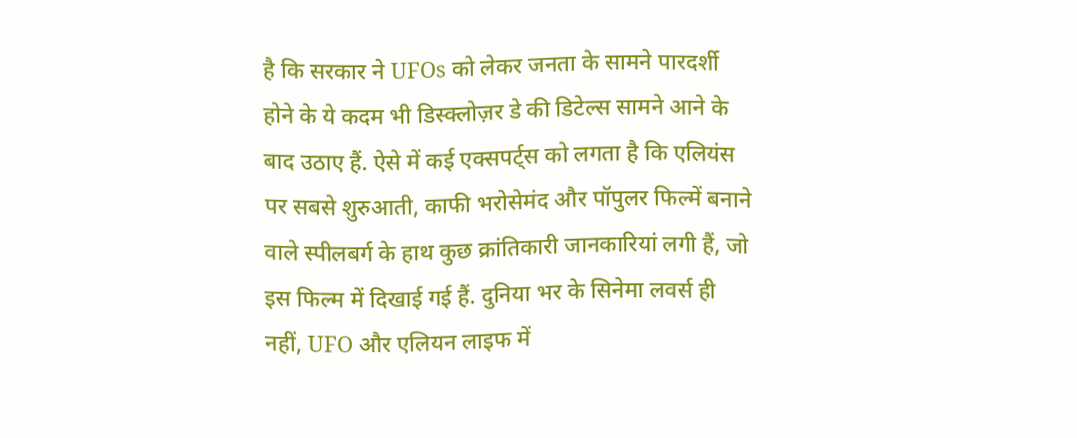है कि सरकार ने UFOs को लेकर जनता के सामने पारदर्शी होने के ये कदम भी डिस्क्लोज़र डे की डिटेल्स सामने आने के बाद उठाए हैं. ऐसे में कई एक्सपर्ट्स को लगता है कि एलियंस पर सबसे शुरुआती, काफी भरोसेमंद और पॉपुलर फिल्में बनाने वाले स्पीलबर्ग के हाथ कुछ क्रांतिकारी जानकारियां लगी हैं, जो इस फिल्म में दिखाई गई हैं. दुनिया भर के सिनेमा लवर्स ही नहीं, UFO और एलियन लाइफ में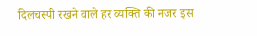दिलचस्पी रखने वाले हर व्यक्ति की नजर इस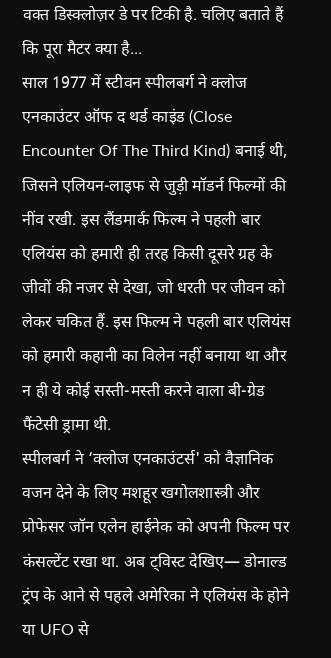वक्त डिस्क्लोज़र डे पर टिकी है. चलिए बताते हैं कि पूरा मैटर क्या है...
साल 1977 में स्टीवन स्पीलबर्ग ने क्लोज एनकाउंटर ऑफ द थर्ड काइंड (Close Encounter Of The Third Kind) बनाई थी, जिसने एलियन-लाइफ से जुड़ी मॉडर्न फिल्मों की नींव रखी. इस लैंडमार्क फिल्म ने पहली बार एलियंस को हमारी ही तरह किसी दूसरे ग्रह के जीवों की नजर से देखा, जो धरती पर जीवन को लेकर चकित हैं. इस फिल्म ने पहली बार एलियंस को हमारी कहानी का विलेन नहीं बनाया था और न ही ये कोई सस्ती-मस्ती करने वाला बी-ग्रेड फैंटेसी ड्रामा थी.
स्पीलबर्ग ने ‘क्लोज एनकाउंटर्स' को वैज्ञानिक वजन देने के लिए मशहूर खगोलशास्त्री और प्रोफेसर जॉन एलेन हाईनेक को अपनी फिल्म पर कंसल्टेंट रखा था. अब ट्विस्ट देखिए— डोनाल्ड ट्रंप के आने से पहले अमेरिका ने एलियंस के होने या UFO से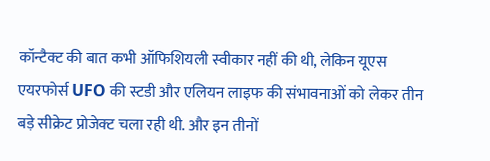कॉन्टैक्ट की बात कभी ऑफिशियली स्वीकार नहीं की थी, लेकिन यूएस एयरफोर्स UFO की स्टडी और एलियन लाइफ की संभावनाओं को लेकर तीन बड़े सीक्रेट प्रोजेक्ट चला रही थी. और इन तीनों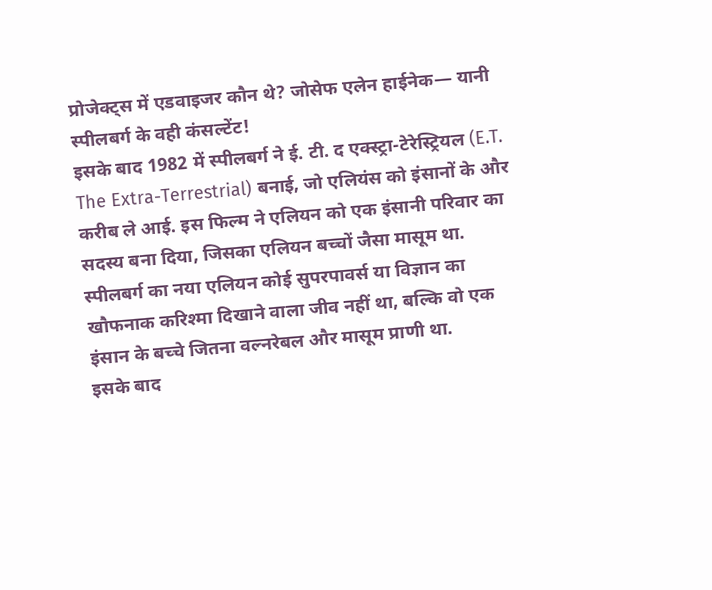प्रोजेक्ट्स में एडवाइजर कौन थे? जोसेफ एलेन हाईनेक— यानी स्पीलबर्ग के वही कंसल्टेंट!
इसके बाद 1982 में स्पीलबर्ग ने ई. टी. द एक्स्ट्रा-टेरेस्ट्रियल (E.T. The Extra-Terrestrial) बनाई, जो एलियंस को इंसानों के और करीब ले आई. इस फिल्म ने एलियन को एक इंसानी परिवार का सदस्य बना दिया, जिसका एलियन बच्चों जैसा मासूम था. स्पीलबर्ग का नया एलियन कोई सुपरपावर्स या विज्ञान का खौफनाक करिश्मा दिखाने वाला जीव नहीं था, बल्कि वो एक इंसान के बच्चे जितना वल्नरेबल और मासूम प्राणी था.
इसके बाद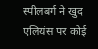स्पीलबर्ग ने खुद एलियंस पर कोई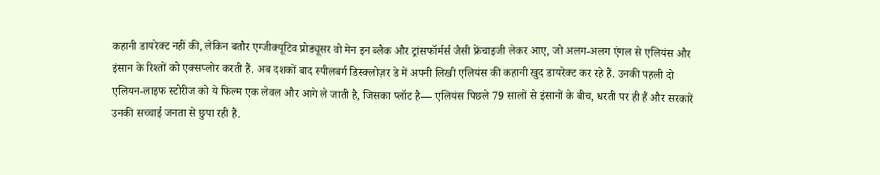कहानी डायरेक्ट नहीं की, लेकिन बतौर एग्जीक्यूटिव प्रोड्यूसर वो मेन इन ब्लैक और ट्रांसफॉर्मर्स जैसी फ्रेंचाइजी लेकर आए, जो अलग-अलग एंगल से एलियंस और इंसान के रिश्तों को एक्सप्लोर करती हैं. अब दशकों बाद स्पीलबर्ग डिस्क्लोज़र डे में अपनी लिखी एलियंस की कहानी खुद डायरेक्ट कर रहे हैं. उनकी पहली दो एलियन-लाइफ स्टोरीज को ये फिल्म एक लेवल और आगे ले जाती है, जिसका प्लॉट है— एलियंस पिछले 79 सालों से इंसानों के बीच, धरती पर ही हैं और सरकारें उनकी सच्चाई जनता से छुपा रही हैं.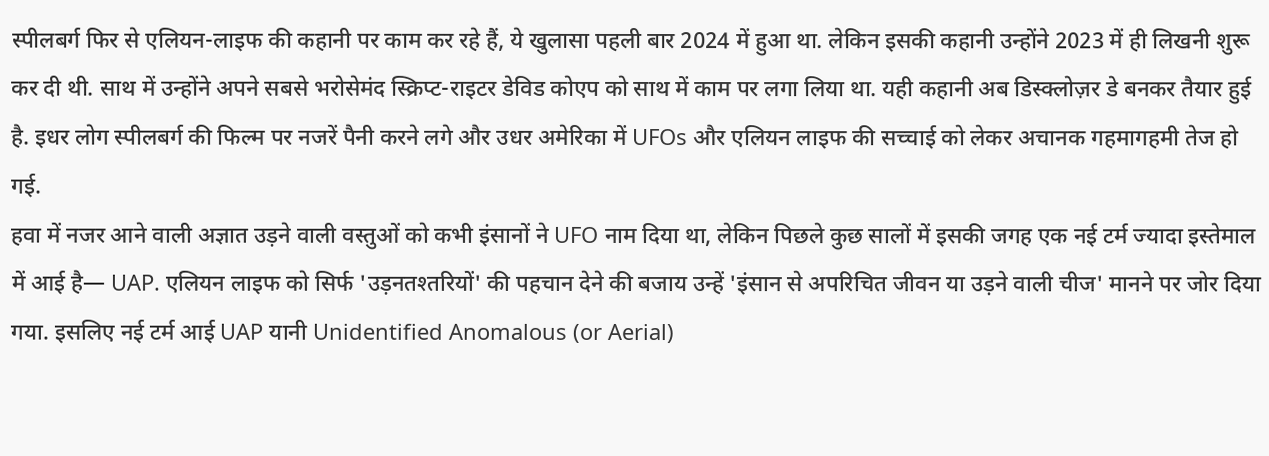स्पीलबर्ग फिर से एलियन-लाइफ की कहानी पर काम कर रहे हैं, ये खुलासा पहली बार 2024 में हुआ था. लेकिन इसकी कहानी उन्होंने 2023 में ही लिखनी शुरू कर दी थी. साथ में उन्होंने अपने सबसे भरोसेमंद स्क्रिप्ट-राइटर डेविड कोएप को साथ में काम पर लगा लिया था. यही कहानी अब डिस्क्लोज़र डे बनकर तैयार हुई है. इधर लोग स्पीलबर्ग की फिल्म पर नजरें पैनी करने लगे और उधर अमेरिका में UFOs और एलियन लाइफ की सच्चाई को लेकर अचानक गहमागहमी तेज हो गई.
हवा में नजर आने वाली अज्ञात उड़ने वाली वस्तुओं को कभी इंसानों ने UFO नाम दिया था, लेकिन पिछले कुछ सालों में इसकी जगह एक नई टर्म ज्यादा इस्तेमाल में आई है— UAP. एलियन लाइफ को सिर्फ 'उड़नतश्तरियों' की पहचान देने की बजाय उन्हें 'इंसान से अपरिचित जीवन या उड़ने वाली चीज' मानने पर जोर दिया गया. इसलिए नई टर्म आई UAP यानी Unidentified Anomalous (or Aerial)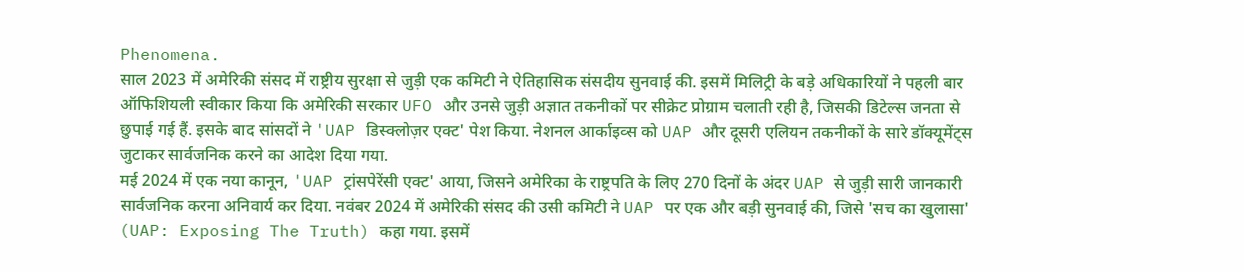Phenomena.
साल 2023 में अमेरिकी संसद में राष्ट्रीय सुरक्षा से जुड़ी एक कमिटी ने ऐतिहासिक संसदीय सुनवाई की. इसमें मिलिट्री के बड़े अधिकारियों ने पहली बार ऑफिशियली स्वीकार किया कि अमेरिकी सरकार UFO और उनसे जुड़ी अज्ञात तकनीकों पर सीक्रेट प्रोग्राम चलाती रही है, जिसकी डिटेल्स जनता से छुपाई गई हैं. इसके बाद सांसदों ने 'UAP डिस्क्लोज़र एक्ट' पेश किया. नेशनल आर्काइव्स को UAP और दूसरी एलियन तकनीकों के सारे डॉक्यूमेंट्स जुटाकर सार्वजनिक करने का आदेश दिया गया.
मई 2024 में एक नया कानून, 'UAP ट्रांसपेरेंसी एक्ट' आया, जिसने अमेरिका के राष्ट्रपति के लिए 270 दिनों के अंदर UAP से जुड़ी सारी जानकारी सार्वजनिक करना अनिवार्य कर दिया. नवंबर 2024 में अमेरिकी संसद की उसी कमिटी ने UAP पर एक और बड़ी सुनवाई की, जिसे 'सच का खुलासा' (UAP: Exposing The Truth) कहा गया. इसमें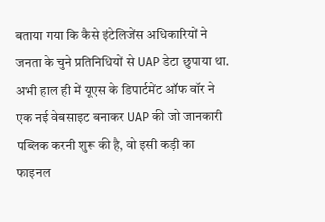बताया गया कि कैसे इंटेलिजेंस अधिकारियों ने जनता के चुने प्रतिनिधियों से UAP डेटा छुपाया था. अभी हाल ही में यूएस के डिपार्टमेंट ऑफ वॉर ने एक नई वेबसाइट बनाकर UAP की जो जानकारी पब्लिक करनी शुरू की है, वो इसी कड़ी का फाइनल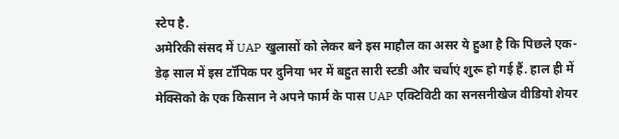स्टेप है.
अमेरिकी संसद में UAP खुलासों को लेकर बने इस माहौल का असर ये हुआ है कि पिछले एक-डेढ़ साल में इस टॉपिक पर दुनिया भर में बहुत सारी स्टडी और चर्चाएं शुरू हो गई हैं. हाल ही में मेक्सिको के एक किसान ने अपने फार्म के पास UAP एक्टिविटी का सनसनीखेज वीडियो शेयर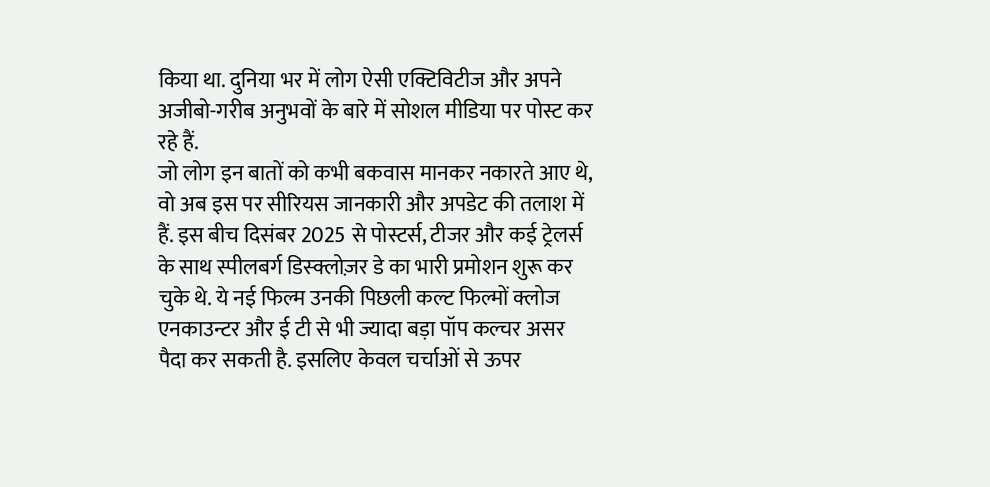किया था. दुनिया भर में लोग ऐसी एक्टिविटीज और अपने अजीबो-गरीब अनुभवों के बारे में सोशल मीडिया पर पोस्ट कर रहे हैं.
जो लोग इन बातों को कभी बकवास मानकर नकारते आए थे, वो अब इस पर सीरियस जानकारी और अपडेट की तलाश में हैं. इस बीच दिसंबर 2025 से पोस्टर्स, टीजर और कई ट्रेलर्स के साथ स्पीलबर्ग डिस्क्लोज़र डे का भारी प्रमोशन शुरू कर चुके थे. ये नई फिल्म उनकी पिछली कल्ट फिल्मों क्लोज एनकाउन्टर और ई टी से भी ज्यादा बड़ा पॉप कल्चर असर पैदा कर सकती है. इसलिए केवल चर्चाओं से ऊपर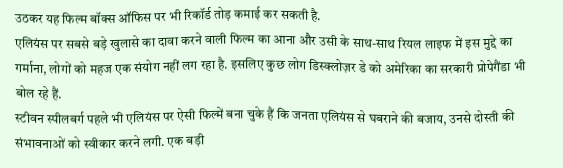उठकर यह फिल्म बॉक्स ऑफिस पर भी रिकॉर्ड तोड़ कमाई कर सकती है.
एलियंस पर सबसे बड़े खुलासे का दावा करने वाली फिल्म का आना और उसी के साथ-साथ रियल लाइफ में इस मुद्दे का गर्माना, लोगों को महज एक संयोग नहीं लग रहा है. इसलिए कुछ लोग डिस्क्लोज़र डे को अमेरिका का सरकारी प्रोपेगैंडा भी बोल रहे हैं.
स्टीवन स्पीलबर्ग पहले भी एलियंस पर ऐसी फिल्में बना चुके हैं कि जनता एलियंस से घबराने की बजाय, उनसे दोस्ती की संभावनाओं को स्वीकार करने लगी. एक बड़ी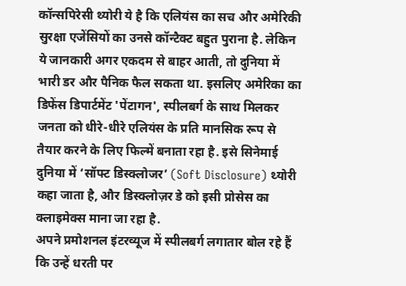कॉन्सपिरेसी थ्योरी ये है कि एलियंस का सच और अमेरिकी सुरक्षा एजेंसियों का उनसे कॉन्टैक्ट बहुत पुराना है. लेकिन ये जानकारी अगर एकदम से बाहर आती, तो दुनिया में भारी डर और पैनिक फैल सकता था. इसलिए अमेरिका का डिफेंस डिपार्टमेंट 'पेंटागन', स्पीलबर्ग के साथ मिलकर जनता को धीरे-धीरे एलियंस के प्रति मानसिक रूप से तैयार करने के लिए फिल्में बनाता रहा है. इसे सिनेमाई दुनिया में ‘सॉफ्ट डिस्क्लोजर’ (Soft Disclosure) थ्योरी कहा जाता है, और डिस्क्लोज़र डे को इसी प्रोसेस का क्लाइमेक्स माना जा रहा है.
अपने प्रमोशनल इंटरव्यूज में स्पीलबर्ग लगातार बोल रहे हैं कि उन्हें धरती पर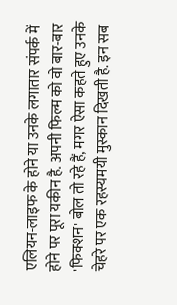एलियन-लाइफ के होने या उनके लगातार संपर्क में होने पर पूरा यकीन है. अपनी फिल्म को वो बार-बार 'फिक्शन' बोल तो रहे हैं, मगर ऐसा कहते हुए उनके चेहरे पर एक रहस्यमयी मुस्कान दिखती है. इन सब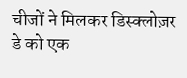चीजों ने मिलकर डिस्क्लोज़र डे को एक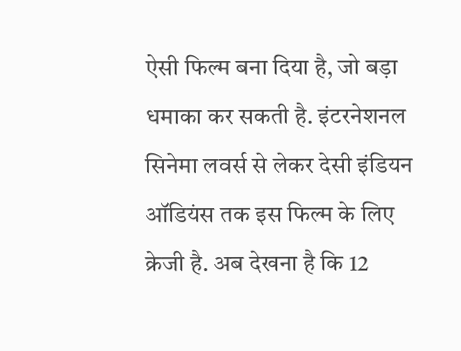ऐसी फिल्म बना दिया है, जो बड़ा धमाका कर सकती है. इंटरनेशनल सिनेमा लवर्स से लेकर देसी इंडियन ऑडियंस तक इस फिल्म के लिए क्रेजी है. अब देखना है कि 12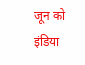जून को इंडिया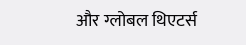और ग्लोबल थिएटर्स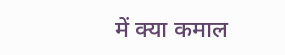में क्या कमाल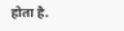होता है.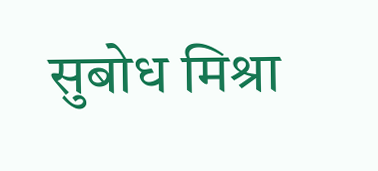सुबोध मिश्रा